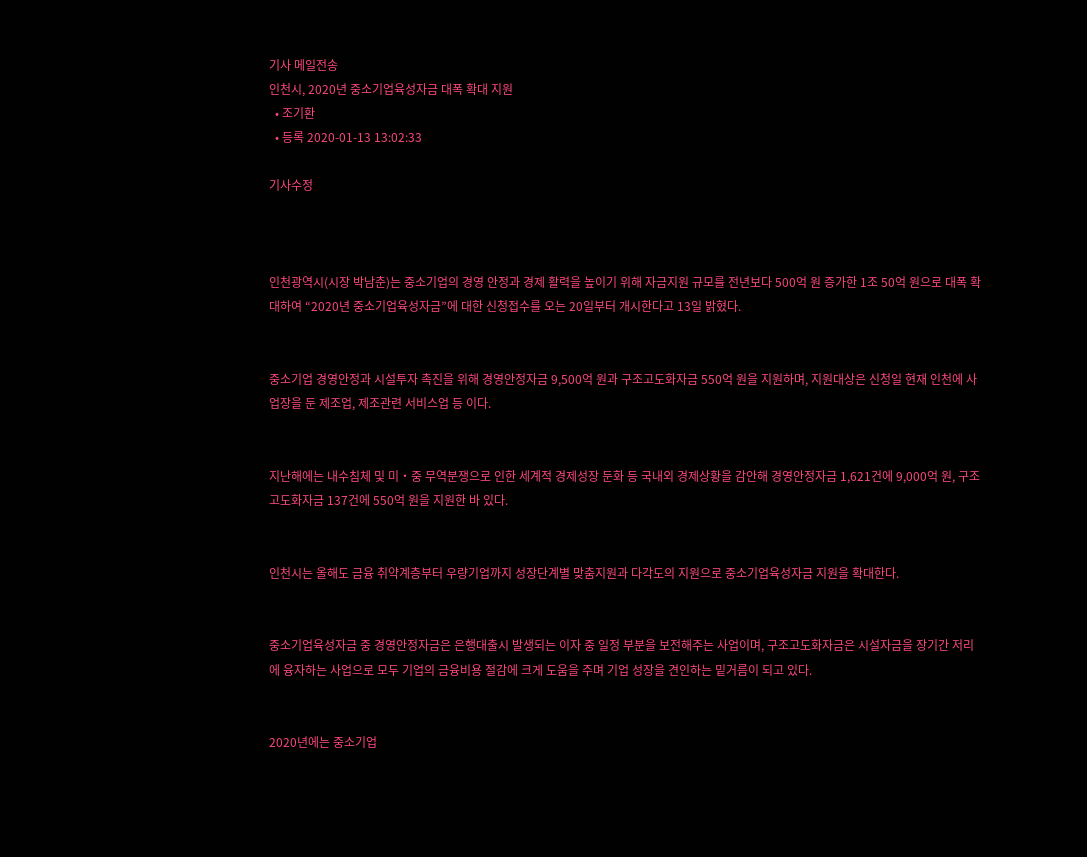기사 메일전송
인천시, 2020년 중소기업육성자금 대폭 확대 지원
  • 조기환
  • 등록 2020-01-13 13:02:33

기사수정



인천광역시(시장 박남춘)는 중소기업의 경영 안정과 경제 활력을 높이기 위해 자금지원 규모를 전년보다 500억 원 증가한 1조 50억 원으로 대폭 확대하여 “2020년 중소기업육성자금”에 대한 신청접수를 오는 20일부터 개시한다고 13일 밝혔다.


중소기업 경영안정과 시설투자 촉진을 위해 경영안정자금 9,500억 원과 구조고도화자금 550억 원을 지원하며, 지원대상은 신청일 현재 인천에 사업장을 둔 제조업, 제조관련 서비스업 등 이다.


지난해에는 내수침체 및 미・중 무역분쟁으로 인한 세계적 경제성장 둔화 등 국내외 경제상황을 감안해 경영안정자금 1,621건에 9,000억 원, 구조고도화자금 137건에 550억 원을 지원한 바 있다.


인천시는 올해도 금융 취약계층부터 우량기업까지 성장단계별 맞춤지원과 다각도의 지원으로 중소기업육성자금 지원을 확대한다.


중소기업육성자금 중 경영안정자금은 은행대출시 발생되는 이자 중 일정 부분을 보전해주는 사업이며, 구조고도화자금은 시설자금을 장기간 저리에 융자하는 사업으로 모두 기업의 금융비용 절감에 크게 도움을 주며 기업 성장을 견인하는 밑거름이 되고 있다.


2020년에는 중소기업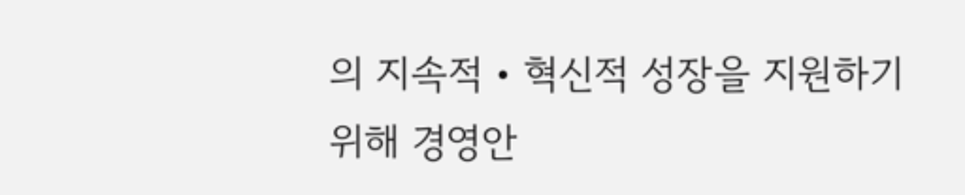의 지속적・혁신적 성장을 지원하기 위해 경영안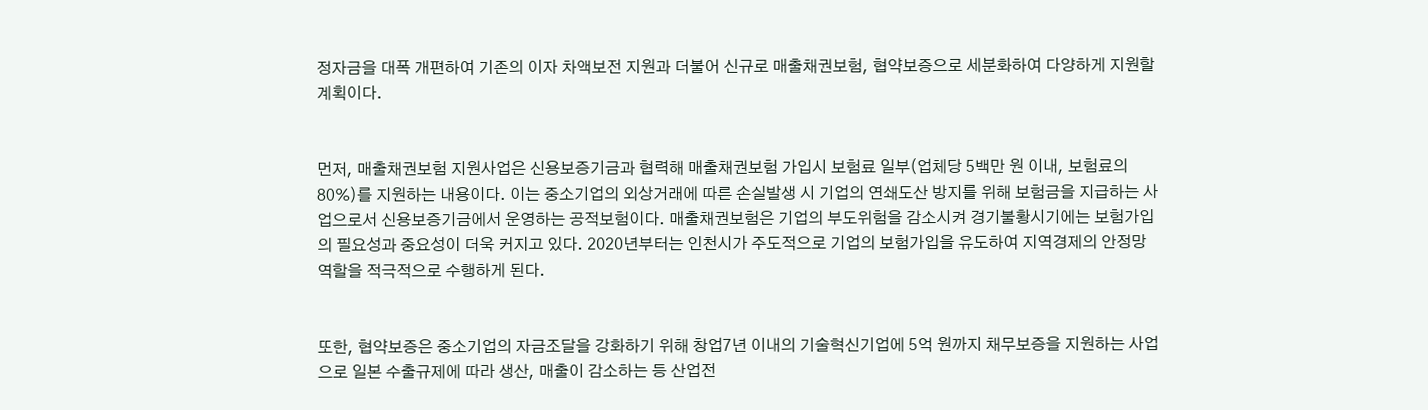정자금을 대폭 개편하여 기존의 이자 차액보전 지원과 더불어 신규로 매출채권보험, 협약보증으로 세분화하여 다양하게 지원할 계획이다.


먼저, 매출채권보험 지원사업은 신용보증기금과 협력해 매출채권보험 가입시 보험료 일부(업체당 5백만 원 이내, 보험료의 80%)를 지원하는 내용이다. 이는 중소기업의 외상거래에 따른 손실발생 시 기업의 연쇄도산 방지를 위해 보험금을 지급하는 사업으로서 신용보증기금에서 운영하는 공적보험이다. 매출채권보험은 기업의 부도위험을 감소시켜 경기불황시기에는 보험가입의 필요성과 중요성이 더욱 커지고 있다. 2020년부터는 인천시가 주도적으로 기업의 보험가입을 유도하여 지역경제의 안정망 역할을 적극적으로 수행하게 된다.


또한, 협약보증은 중소기업의 자금조달을 강화하기 위해 창업7년 이내의 기술혁신기업에 5억 원까지 채무보증을 지원하는 사업으로 일본 수출규제에 따라 생산, 매출이 감소하는 등 산업전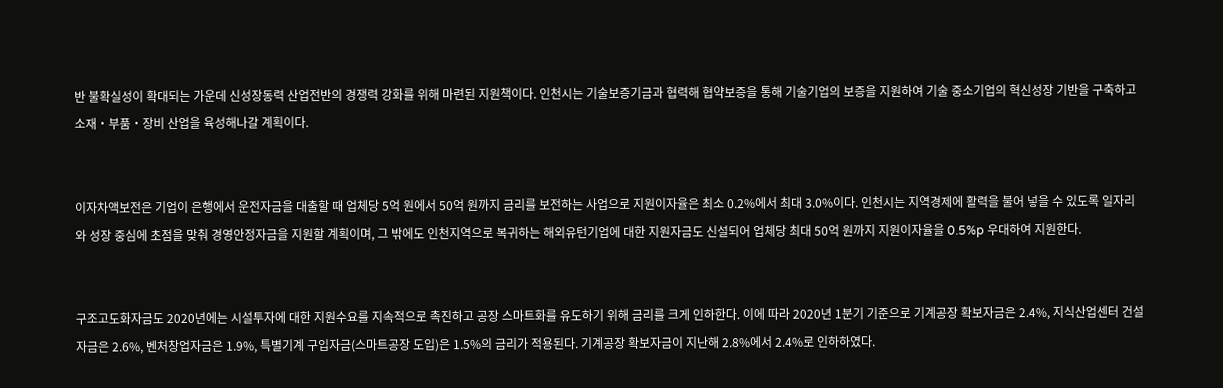반 불확실성이 확대되는 가운데 신성장동력 산업전반의 경쟁력 강화를 위해 마련된 지원책이다. 인천시는 기술보증기금과 협력해 협약보증을 통해 기술기업의 보증을 지원하여 기술 중소기업의 혁신성장 기반을 구축하고 소재・부품・장비 산업을 육성해나갈 계획이다.


이자차액보전은 기업이 은행에서 운전자금을 대출할 때 업체당 5억 원에서 50억 원까지 금리를 보전하는 사업으로 지원이자율은 최소 0.2%에서 최대 3.0%이다. 인천시는 지역경제에 활력을 불어 넣을 수 있도록 일자리와 성장 중심에 초점을 맞춰 경영안정자금을 지원할 계획이며, 그 밖에도 인천지역으로 복귀하는 해외유턴기업에 대한 지원자금도 신설되어 업체당 최대 50억 원까지 지원이자율을 0.5%p 우대하여 지원한다.


구조고도화자금도 2020년에는 시설투자에 대한 지원수요를 지속적으로 촉진하고 공장 스마트화를 유도하기 위해 금리를 크게 인하한다. 이에 따라 2020년 1분기 기준으로 기계공장 확보자금은 2.4%, 지식산업센터 건설자금은 2.6%, 벤처창업자금은 1.9%, 특별기계 구입자금(스마트공장 도입)은 1.5%의 금리가 적용된다. 기계공장 확보자금이 지난해 2.8%에서 2.4%로 인하하였다.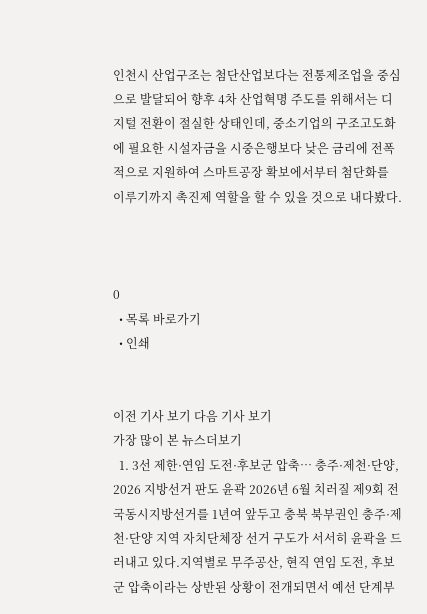인천시 산업구조는 첨단산업보다는 전통제조업을 중심으로 발달되어 향후 4차 산업혁명 주도를 위해서는 디지털 전환이 절실한 상태인데, 중소기업의 구조고도화에 필요한 시설자금을 시중은행보다 낮은 금리에 전폭적으로 지원하여 스마트공장 확보에서부터 첨단화를 이루기까지 촉진제 역할을 할 수 있을 것으로 내다봤다.



0
  • 목록 바로가기
  • 인쇄


이전 기사 보기 다음 기사 보기
가장 많이 본 뉴스더보기
  1. 3선 제한·연임 도전·후보군 압축… 충주·제천·단양, 2026 지방선거 판도 윤곽 2026년 6월 치러질 제9회 전국동시지방선거를 1년여 앞두고 충북 북부권인 충주·제천·단양 지역 자치단체장 선거 구도가 서서히 윤곽을 드러내고 있다.지역별로 무주공산, 현직 연임 도전, 후보군 압축이라는 상반된 상황이 전개되면서 예선 단계부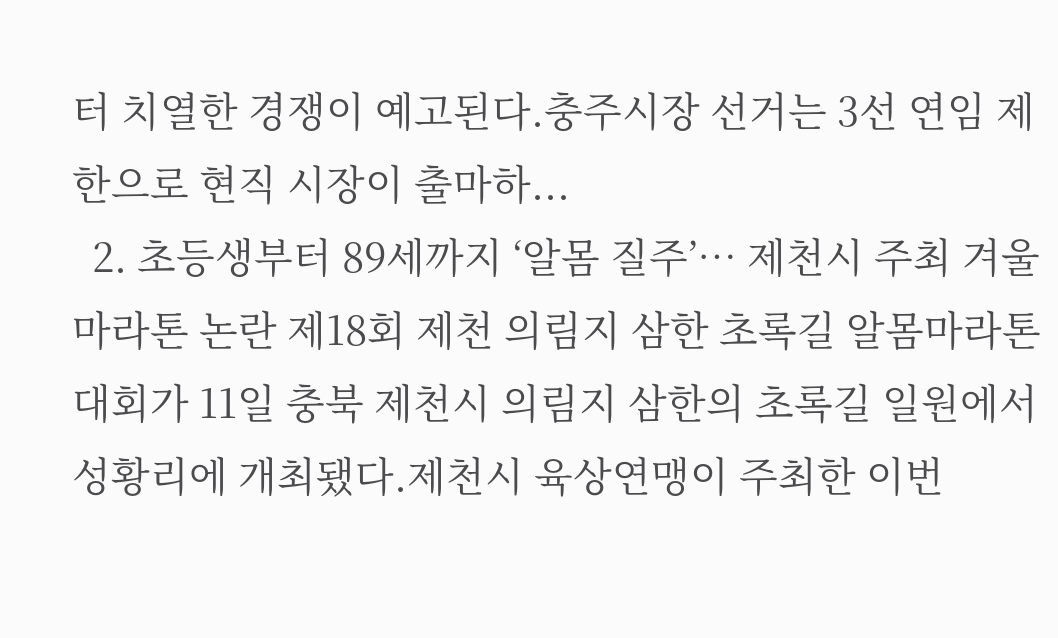터 치열한 경쟁이 예고된다.충주시장 선거는 3선 연임 제한으로 현직 시장이 출마하...
  2. 초등생부터 89세까지 ‘알몸 질주’… 제천시 주최 겨울 마라톤 논란 제18회 제천 의림지 삼한 초록길 알몸마라톤 대회가 11일 충북 제천시 의림지 삼한의 초록길 일원에서 성황리에 개최됐다.제천시 육상연맹이 주최한 이번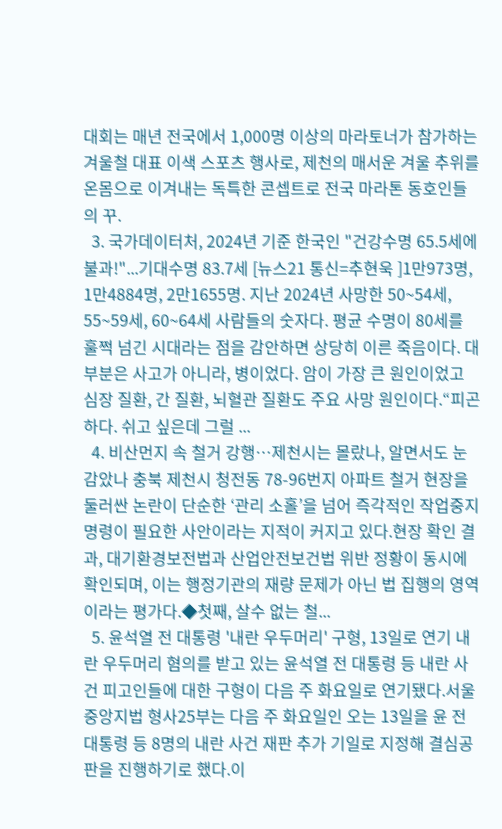대회는 매년 전국에서 1,000명 이상의 마라토너가 참가하는 겨울철 대표 이색 스포츠 행사로, 제천의 매서운 겨울 추위를 온몸으로 이겨내는 독특한 콘셉트로 전국 마라톤 동호인들의 꾸.
  3. 국가데이터처, 2024년 기준 한국인 "건강수명 65.5세에 불과!"...기대수명 83.7세 [뉴스21 통신=추현욱 ]1만973명, 1만4884명, 2만1655명. 지난 2024년 사망한 50~54세, 55~59세, 60~64세 사람들의 숫자다. 평균 수명이 80세를 훌쩍 넘긴 시대라는 점을 감안하면 상당히 이른 죽음이다. 대부분은 사고가 아니라, 병이었다. 암이 가장 큰 원인이었고 심장 질환, 간 질환, 뇌혈관 질환도 주요 사망 원인이다.“피곤하다. 쉬고 싶은데 그럴 ...
  4. 비산먼지 속 철거 강행…제천시는 몰랐나, 알면서도 눈감았나 충북 제천시 청전동 78-96번지 아파트 철거 현장을 둘러싼 논란이 단순한 ‘관리 소홀’을 넘어 즉각적인 작업중지 명령이 필요한 사안이라는 지적이 커지고 있다.현장 확인 결과, 대기환경보전법과 산업안전보건법 위반 정황이 동시에 확인되며, 이는 행정기관의 재량 문제가 아닌 법 집행의 영역이라는 평가다.◆첫째, 살수 없는 철...
  5. 윤석열 전 대통령 '내란 우두머리' 구형, 13일로 연기 내란 우두머리 혐의를 받고 있는 윤석열 전 대통령 등 내란 사건 피고인들에 대한 구형이 다음 주 화요일로 연기됐다.서울중앙지법 형사25부는 다음 주 화요일인 오는 13일을 윤 전 대통령 등 8명의 내란 사건 재판 추가 기일로 지정해 결심공판을 진행하기로 했다.이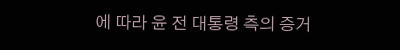에 따라 윤 전 대통령 측의 증거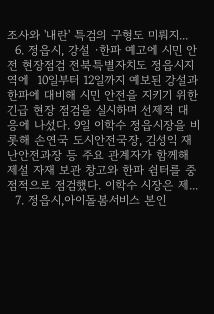조사와 '내란' 특검의 구형도 미뤄지...
  6. 정읍시, 강설 ·한파 예고에 시민 안전 현장점검 전북특별자치도 정읍시지역에  10일부터 12일까지 예보된 강설과 한파에 대비해 시민 안전을 지키기 위한 긴급 현장 점검을 실시하며 선제적 대응에 나섰다. 9일 이학수 정읍시장을 비롯해 손연국 도시안전국장, 김성익 재난안전과장 등 주요 관계자가 함께해 제설 자재 보관 창고와 한파 쉼터를 중점적으로 점검했다. 이학수 시장은 제...
  7. 정읍시,아이돌봄서비스 본인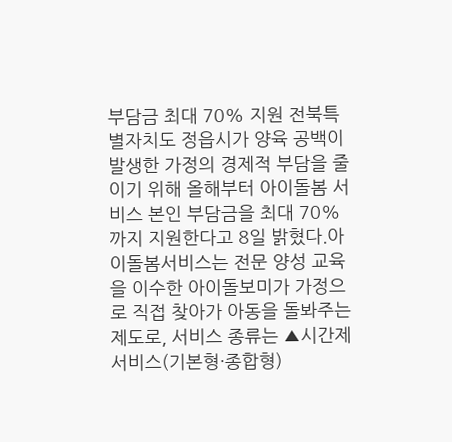부담금 최대 70% 지원 전북특별자치도 정읍시가 양육 공백이 발생한 가정의 경제적 부담을 줄이기 위해 올해부터 아이돌봄 서비스 본인 부담금을 최대 70%까지 지원한다고 8일 밝혔다.아이돌봄서비스는 전문 양성 교육을 이수한 아이돌보미가 가정으로 직접 찾아가 아동을 돌봐주는 제도로, 서비스 종류는 ▲시간제 서비스(기본형·종합형)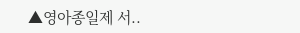▲영아종일제 서..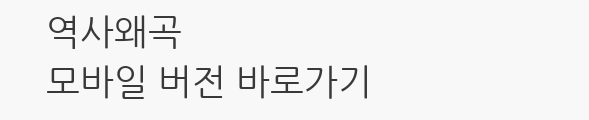역사왜곡
모바일 버전 바로가기